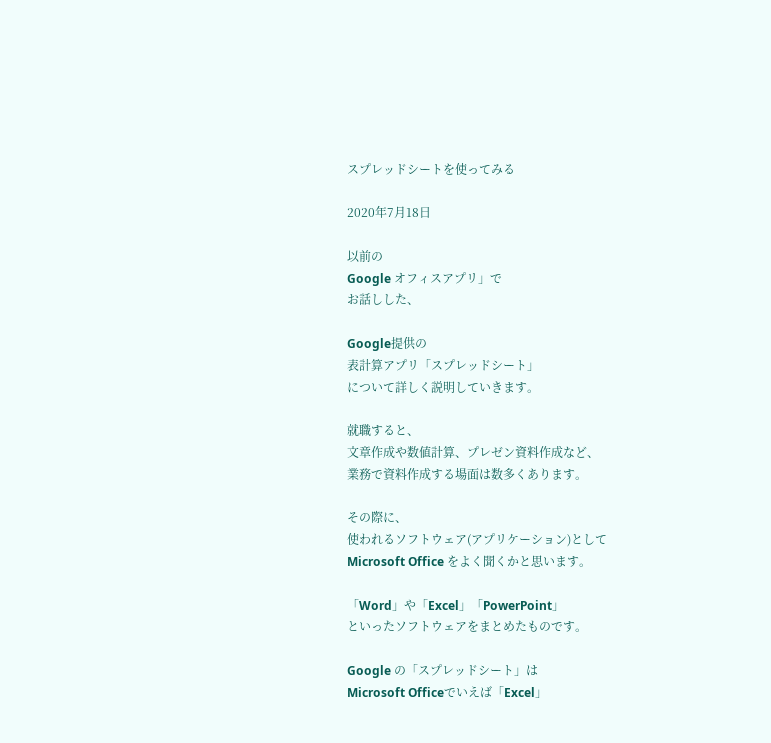スプレッドシートを使ってみる

2020年7月18日

以前の
Google オフィスアプリ」で
お話しした、

Google提供の
表計算アプリ「スプレッドシート」
について詳しく説明していきます。

就職すると、
文章作成や数値計算、プレゼン資料作成など、
業務で資料作成する場面は数多くあります。

その際に、
使われるソフトウェア(アプリケーション)として
Microsoft Office をよく聞くかと思います。

「Word」や「Excel」「PowerPoint」
といったソフトウェアをまとめたものです。

Google の「スプレッドシート」は
Microsoft Officeでいえば「Excel」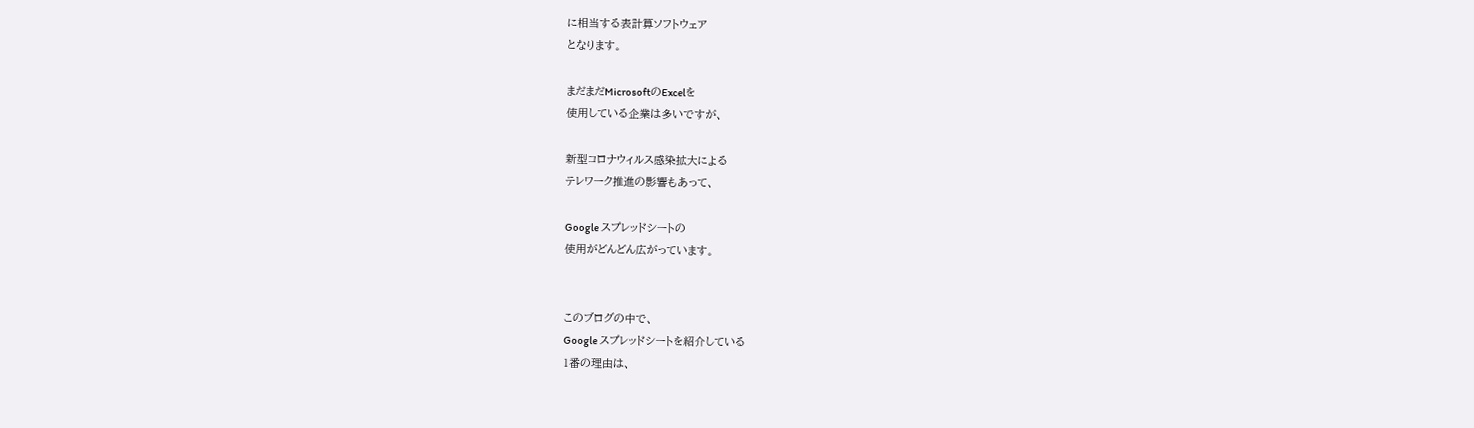に相当する表計算ソフトウェア
となります。

まだまだMicrosoftのExcelを
使用している企業は多いですが、

新型コロナウィルス感染拡大による
テレワーク推進の影響もあって、

Google スプレッドシートの
使用がどんどん広がっています。


このブログの中で、
Google スプレッドシートを紹介している
1番の理由は、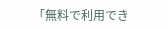「無料で利用でき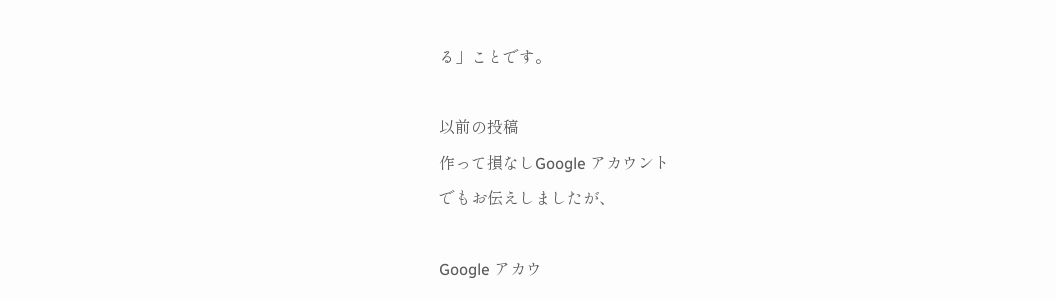る」ことです。

以前の投稿
作って損なしGoogle アカウント
でもお伝えしましたが、

Google アカウ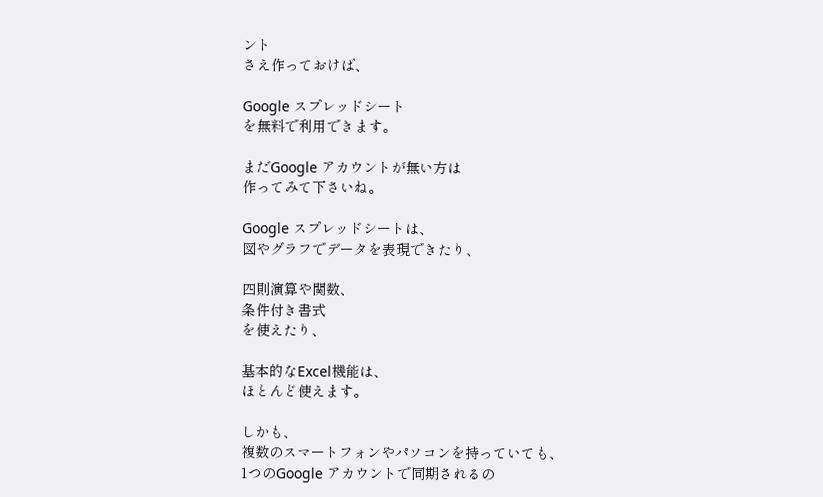ント
さえ作っておけば、

Google スプレッドシート
を無料で利用できます。

まだGoogle アカウントが無い方は
作ってみて下さいね。

Google スプレッドシートは、
図やグラフでデータを表現できたり、

四則演算や関数、
条件付き書式
を使えたり、

基本的なExcel機能は、
ほとんど使えます。

しかも、
複数のスマートフォンやパソコンを持っていても、
1つのGoogle アカウントで同期されるの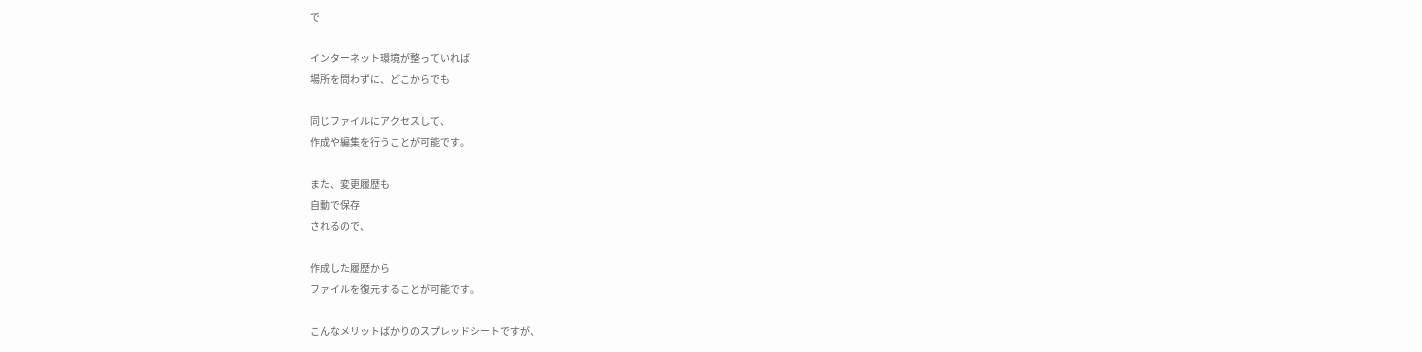で

インターネット環境が整っていれば
場所を問わずに、どこからでも

同じファイルにアクセスして、
作成や編集を行うことが可能です。

また、変更履歴も
自動で保存
されるので、

作成した履歴から
ファイルを復元することが可能です。

こんなメリットばかりのスプレッドシートですが、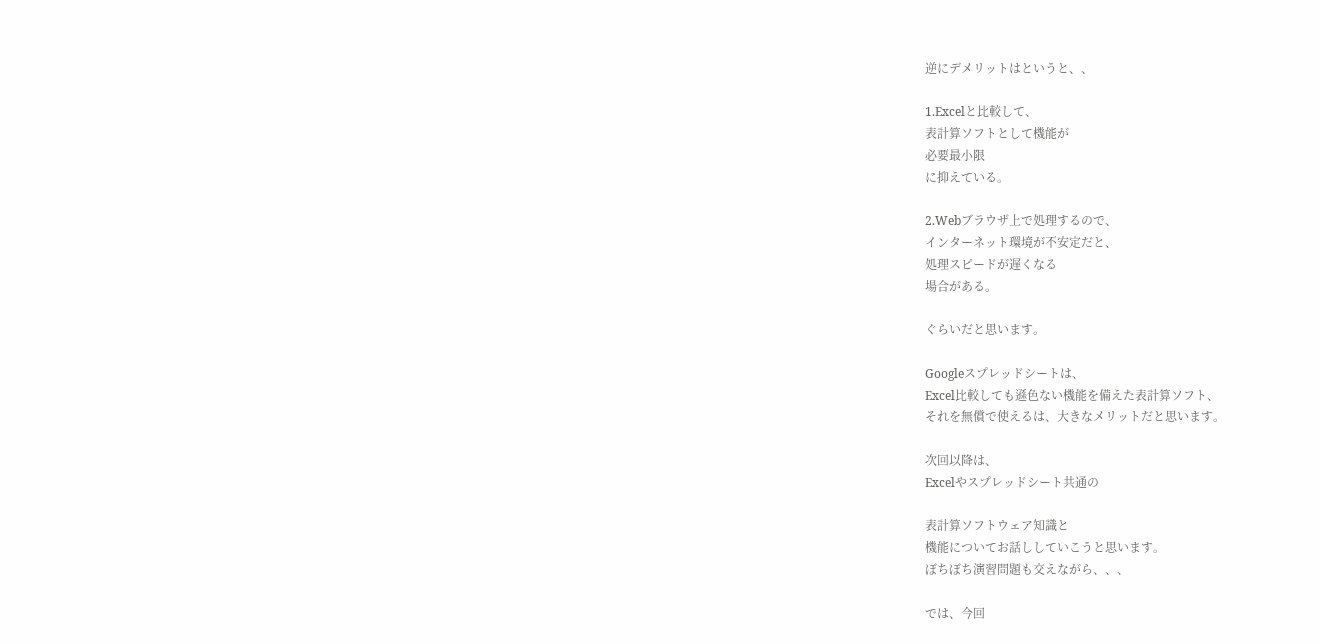逆にデメリットはというと、、

1.Excelと比較して、
表計算ソフトとして機能が
必要最小限
に抑えている。

2.Webブラウザ上で処理するので、
インターネット環境が不安定だと、
処理スピードが遅くなる
場合がある。

ぐらいだと思います。

Googleスプレッドシートは、
Excel比較しても遜色ない機能を備えた表計算ソフト、
それを無償で使えるは、大きなメリットだと思います。

次回以降は、
Excelやスプレッドシート共通の

表計算ソフトウェア知識と
機能についてお話ししていこうと思います。
ぼちぼち演習問題も交えながら、、、

では、今回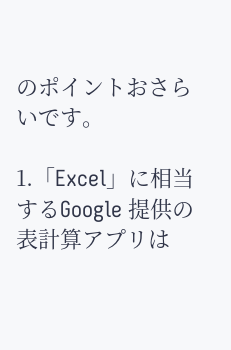のポイントおさらいです。

1.「Excel」に相当するGoogle 提供の表計算アプリは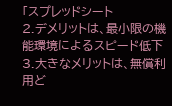「スプレッドシート
2.デメリットは、最小限の機能環境によるスピード低下
3.大きなメリットは、無償利用ど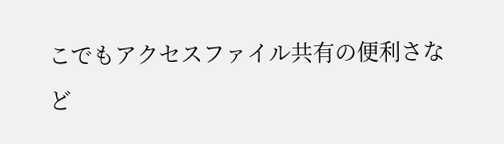こでもアクセスファイル共有の便利さなど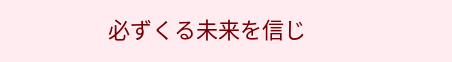必ずくる未来を信じ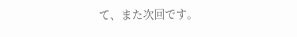て、また次回です。